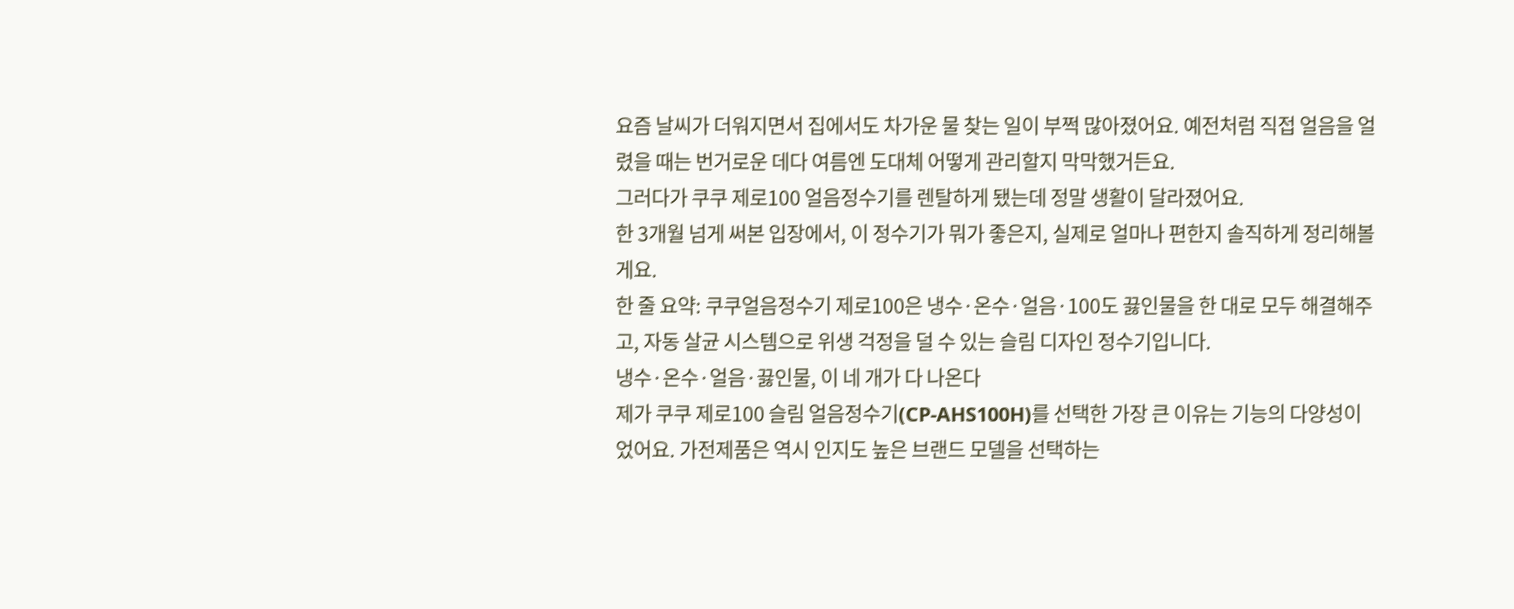요즘 날씨가 더워지면서 집에서도 차가운 물 찾는 일이 부쩍 많아졌어요. 예전처럼 직접 얼음을 얼렸을 때는 번거로운 데다 여름엔 도대체 어떻게 관리할지 막막했거든요.
그러다가 쿠쿠 제로100 얼음정수기를 렌탈하게 됐는데 정말 생활이 달라졌어요.
한 3개월 넘게 써본 입장에서, 이 정수기가 뭐가 좋은지, 실제로 얼마나 편한지 솔직하게 정리해볼게요.
한 줄 요약: 쿠쿠얼음정수기 제로100은 냉수·온수·얼음·100도 끓인물을 한 대로 모두 해결해주고, 자동 살균 시스템으로 위생 걱정을 덜 수 있는 슬림 디자인 정수기입니다.
냉수·온수·얼음·끓인물, 이 네 개가 다 나온다
제가 쿠쿠 제로100 슬림 얼음정수기(CP-AHS100H)를 선택한 가장 큰 이유는 기능의 다양성이었어요. 가전제품은 역시 인지도 높은 브랜드 모델을 선택하는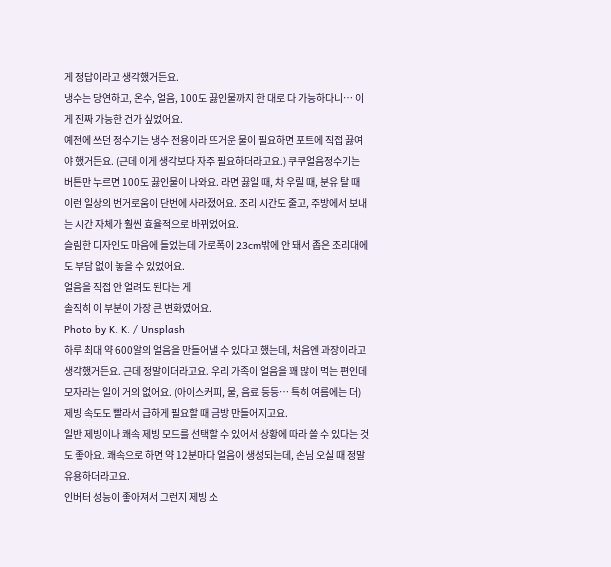게 정답이라고 생각했거든요.
냉수는 당연하고, 온수, 얼음, 100도 끓인물까지 한 대로 다 가능하다니… 이게 진짜 가능한 건가 싶었어요.
예전에 쓰던 정수기는 냉수 전용이라 뜨거운 물이 필요하면 포트에 직접 끓여야 했거든요. (근데 이게 생각보다 자주 필요하더라고요.) 쿠쿠얼음정수기는 버튼만 누르면 100도 끓인물이 나와요. 라면 끓일 때, 차 우릴 때, 분유 탈 때 이런 일상의 번거로움이 단번에 사라졌어요. 조리 시간도 줄고, 주방에서 보내는 시간 자체가 훨씬 효율적으로 바뀌었어요.
슬림한 디자인도 마음에 들었는데 가로폭이 23cm밖에 안 돼서 좁은 조리대에도 부담 없이 놓을 수 있었어요.
얼음을 직접 안 얼려도 된다는 게
솔직히 이 부분이 가장 큰 변화였어요.
Photo by K. K. / Unsplash
하루 최대 약 600알의 얼음을 만들어낼 수 있다고 했는데, 처음엔 과장이라고 생각했거든요. 근데 정말이더라고요. 우리 가족이 얼음을 꽤 많이 먹는 편인데 모자라는 일이 거의 없어요. (아이스커피, 물, 음료 등등… 특히 여름에는 더) 제빙 속도도 빨라서 급하게 필요할 때 금방 만들어지고요.
일반 제빙이나 쾌속 제빙 모드를 선택할 수 있어서 상황에 따라 쓸 수 있다는 것도 좋아요. 쾌속으로 하면 약 12분마다 얼음이 생성되는데, 손님 오실 때 정말 유용하더라고요.
인버터 성능이 좋아져서 그런지 제빙 소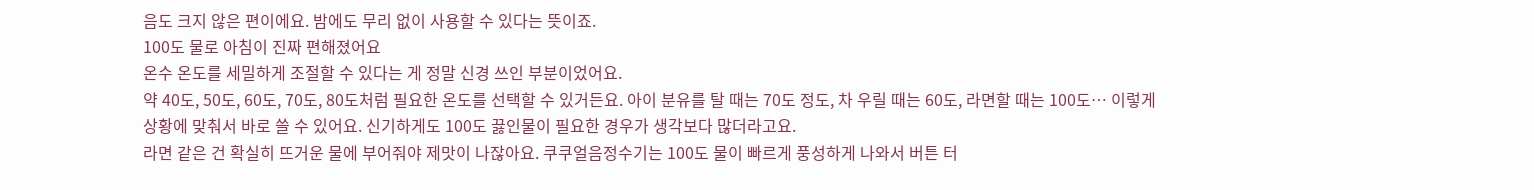음도 크지 않은 편이에요. 밤에도 무리 없이 사용할 수 있다는 뜻이죠.
100도 물로 아침이 진짜 편해졌어요
온수 온도를 세밀하게 조절할 수 있다는 게 정말 신경 쓰인 부분이었어요.
약 40도, 50도, 60도, 70도, 80도처럼 필요한 온도를 선택할 수 있거든요. 아이 분유를 탈 때는 70도 정도, 차 우릴 때는 60도, 라면할 때는 100도… 이렇게 상황에 맞춰서 바로 쓸 수 있어요. 신기하게도 100도 끓인물이 필요한 경우가 생각보다 많더라고요.
라면 같은 건 확실히 뜨거운 물에 부어줘야 제맛이 나잖아요. 쿠쿠얼음정수기는 100도 물이 빠르게 풍성하게 나와서 버튼 터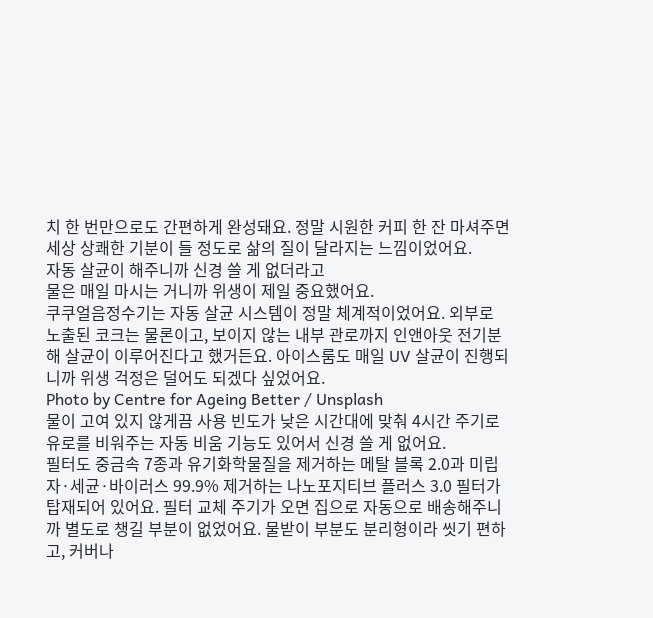치 한 번만으로도 간편하게 완성돼요. 정말 시원한 커피 한 잔 마셔주면 세상 상쾌한 기분이 들 정도로 삶의 질이 달라지는 느낌이었어요.
자동 살균이 해주니까 신경 쓸 게 없더라고
물은 매일 마시는 거니까 위생이 제일 중요했어요.
쿠쿠얼음정수기는 자동 살균 시스템이 정말 체계적이었어요. 외부로 노출된 코크는 물론이고, 보이지 않는 내부 관로까지 인앤아웃 전기분해 살균이 이루어진다고 했거든요. 아이스룸도 매일 UV 살균이 진행되니까 위생 걱정은 덜어도 되겠다 싶었어요.
Photo by Centre for Ageing Better / Unsplash
물이 고여 있지 않게끔 사용 빈도가 낮은 시간대에 맞춰 4시간 주기로 유로를 비워주는 자동 비움 기능도 있어서 신경 쓸 게 없어요.
필터도 중금속 7종과 유기화학물질을 제거하는 메탈 블록 2.0과 미립자·세균·바이러스 99.9% 제거하는 나노포지티브 플러스 3.0 필터가 탑재되어 있어요. 필터 교체 주기가 오면 집으로 자동으로 배송해주니까 별도로 챙길 부분이 없었어요. 물받이 부분도 분리형이라 씻기 편하고, 커버나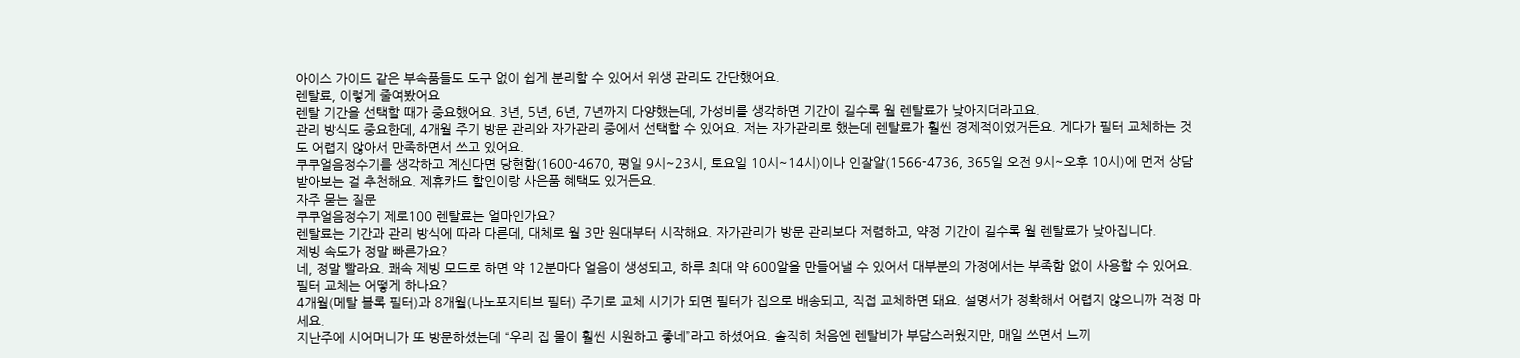아이스 가이드 같은 부속품들도 도구 없이 쉽게 분리할 수 있어서 위생 관리도 간단했어요.
렌탈료, 이렇게 줄여봤어요
렌탈 기간을 선택할 때가 중요했어요. 3년, 5년, 6년, 7년까지 다양했는데, 가성비를 생각하면 기간이 길수록 월 렌탈료가 낮아지더라고요.
관리 방식도 중요한데, 4개월 주기 방문 관리와 자가관리 중에서 선택할 수 있어요. 저는 자가관리로 했는데 렌탈료가 훨씬 경제적이었거든요. 게다가 필터 교체하는 것도 어렵지 않아서 만족하면서 쓰고 있어요.
쿠쿠얼음정수기를 생각하고 계신다면 당현함(1600-4670, 평일 9시~23시, 토요일 10시~14시)이나 인잘알(1566-4736, 365일 오전 9시~오후 10시)에 먼저 상담받아보는 걸 추천해요. 제휴카드 할인이랑 사은품 혜택도 있거든요.
자주 묻는 질문
쿠쿠얼음정수기 제로100 렌탈료는 얼마인가요?
렌탈료는 기간과 관리 방식에 따라 다른데, 대체로 월 3만 원대부터 시작해요. 자가관리가 방문 관리보다 저렴하고, 약정 기간이 길수록 월 렌탈료가 낮아집니다.
제빙 속도가 정말 빠른가요?
네, 정말 빨라요. 쾌속 제빙 모드로 하면 약 12분마다 얼음이 생성되고, 하루 최대 약 600알을 만들어낼 수 있어서 대부분의 가정에서는 부족함 없이 사용할 수 있어요.
필터 교체는 어떻게 하나요?
4개월(메탈 블록 필터)과 8개월(나노포지티브 필터) 주기로 교체 시기가 되면 필터가 집으로 배송되고, 직접 교체하면 돼요. 설명서가 정확해서 어렵지 않으니까 걱정 마세요.
지난주에 시어머니가 또 방문하셨는데 “우리 집 물이 훨씬 시원하고 좋네”라고 하셨어요. 솔직히 처음엔 렌탈비가 부담스러웠지만, 매일 쓰면서 느끼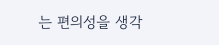는 편의성을 생각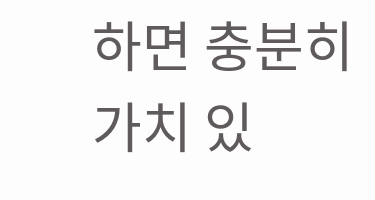하면 충분히 가치 있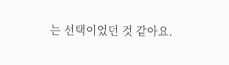는 선택이었던 것 같아요.